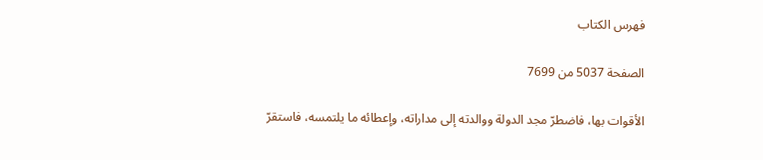فهرس الكتاب

الصفحة 5037 من 7699

الأقوات بها، فاضطرّ مجد الدولة ووالدته إلى مداراته، وإعطائه ما يلتمسه، فاستقرّ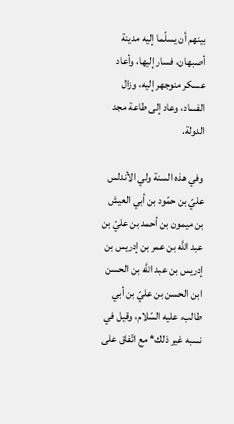بينهم أن يسلّما إليه مدينة أصبهان، فسار إليها، وأعاد عسكر منوجهر إليه، وزال الفساد، وعاد إلى طاعة مجد الدولة.

وفي هذه السنة ولي الأندلس عليّ بن حمّود بن أبي العيش بن ميمون بن أحمد بن عليّ بن عبد اللَّه بن عمر بن إدريس بن إدريس بن عبد اللَّه بن الحسن ابن الحسن بن عليّ بن أبي طالب، عليه السّلام، وقيل في نسبه غير ذلك* مع اتّفاق على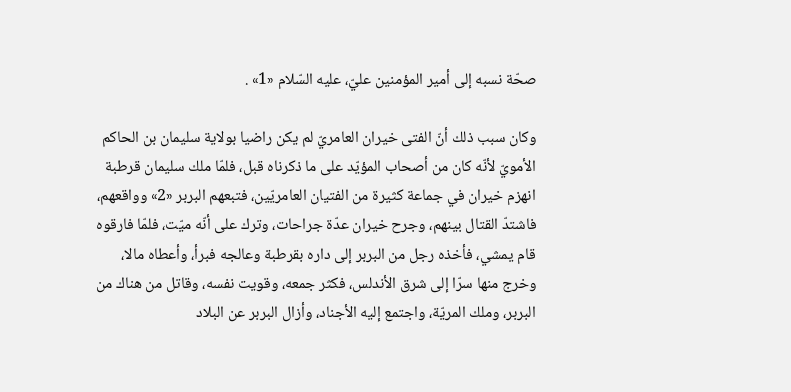صحّة نسبه إلى أمير المؤمنين عليّ، عليه السّلام «1» .

وكان سبب ذلك أنّ الفتى خيران العامريّ لم يكن راضيا بولاية سليمان بن الحاكم الأمويّ لأنّه كان من أصحاب المؤيّد على ما ذكرناه قبل، فلمّا ملك سليمان قرطبة انهزم خيران في جماعة كثيرة من الفتيان العامريّين، فتبعهم البربر «2» وواقعهم، فاشتدّ القتال بينهم، وجرح خيران عدّة جراحات، وترك على أنّه ميّت، فلمّا فارقوه قام يمشي، فأخذه رجل من البربر إلى داره بقرطبة وعالجه فبرأ، وأعطاه مالا، وخرج منها سرّا إلى شرق الأندلس، فكثر جمعه، وقويت نفسه، وقاتل من هناك من البربر، وملك المريّة، واجتمع إليه الأجناد، وأزال البربر عن البلاد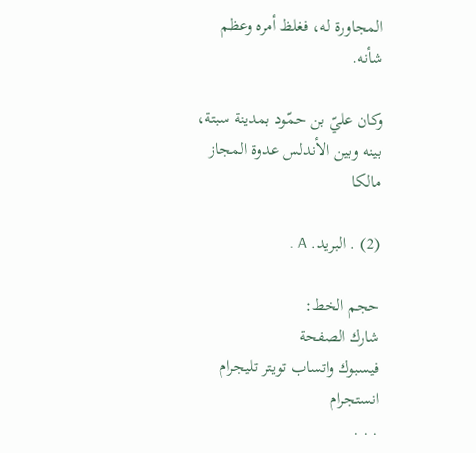المجاورة له، فغلظ أمره وعظم شأنه.

وكان عليّ بن حمّود بمدينة سبتة، بينه وبين الأندلس عدوة المجاز مالكا

(2) . البريد. A .

حجم الخط:
شارك الصفحة
فيسبوك واتساب تويتر تليجرام انستجرام
. . .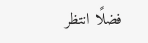فضلًا انتظر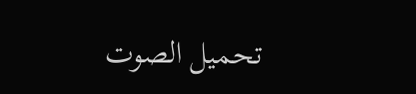تحميل الصوت